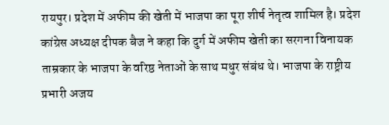रायपुर। प्रदेश में अफीम की खेती में भाजपा का पूरा शीर्ष नेतृत्व शामिल है। प्रदेश कांग्रेस अध्यक्ष दीपक बैज ने कहा कि दुर्ग में अफीम खेती का सरगना विनायक ताम्रकार के भाजपा के वरिष्ठ नेताओं के साथ मधुर संबंध थे। भाजपा के राष्ट्रीय प्रभारी अजय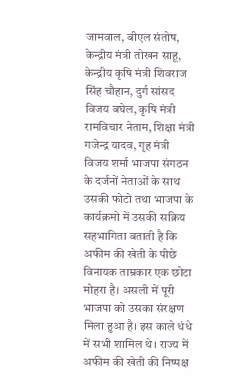जामवाल, बीएल संतोष, केन्द्रीय मंत्री तोखन साहू, केन्द्रीय कृषि मंत्री शिवराज सिंह चौहान, दुर्ग सांसद विजय बघेल, कृषि मंत्री रामविचार नेताम, शिक्षा मंत्री गजेन्द्र यादव, गृह मंत्री विजय शर्मा भाजपा संगठन के दर्जनों नेताओं के साथ उसकी फोटो तथा भाजपा के कार्यक्रमो में उसकी सक्रिय सहभागिता बताती है कि अफीम की खेती के पीछे विनायक ताम्रकार एक छोटा मोहरा है। असली में पूरी भाजपा को उसका संरक्षण मिला हुआ है। इस काले धंधे में सभी शामिल थे। राज्य में अफीम की खेती की निष्पक्ष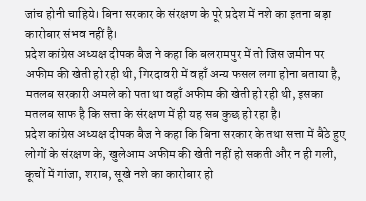जांच होनी चाहिये। बिना सरकार के संरक्षण के पूरे प्रदेश में नशे का इतना बड़ा कारोबार संभव नहीं है।
प्रदेश कांग्रेस अध्यक्ष दीपक बैज ने कहा कि बलरामपुर में तो जिस जमीन पर अफीम की खेती हो रही थी, गिरदावरी में वहाँ अन्य फसल लगा होना बताया है, मतलब सरकारी अमले को पता था वहाँ अफीम की खेती हो रही थी, इसका मतलब साफ है कि सत्ता के संरक्षण में ही यह सब कुछ हो रहा है।
प्रदेश कांग्रेस अध्यक्ष दीपक बैज ने कहा कि बिना सरकार के तथा सत्ता में बैठे हुए लोगों के संरक्षण के, खुलेआम अफीम की खेती नहीं हो सकती और न ही गली, कूचों में गांजा, शराब, सूखे नशे का कारोबार हो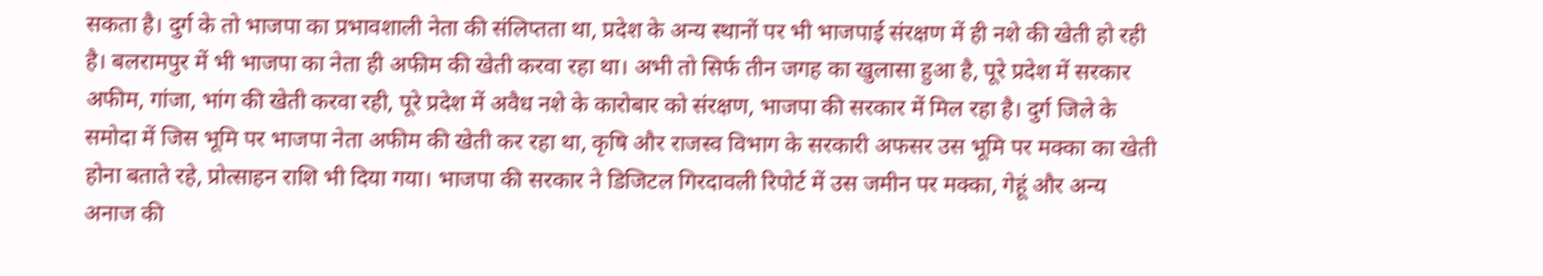सकता है। दुर्ग के तो भाजपा का प्रभावशाली नेता की संलिप्तता था, प्रदेश के अन्य स्थानों पर भी भाजपाई संरक्षण में ही नशे की खेती हो रही है। बलरामपुर में भी भाजपा का नेता ही अफीम की खेती करवा रहा था। अभी तो सिर्फ तीन जगह का खुलासा हुआ है, पूरे प्रदेश में सरकार अफीम, गांजा, भांग की खेती करवा रही, पूरे प्रदेश में अवैध नशे के कारोबार को संरक्षण, भाजपा की सरकार में मिल रहा है। दुर्ग जिले के समोदा में जिस भूमि पर भाजपा नेता अफीम की खेती कर रहा था, कृषि और राजस्व विभाग के सरकारी अफसर उस भूमि पर मक्का का खेती होना बताते रहे, प्रोत्साहन राशि भी दिया गया। भाजपा की सरकार ने डिजिटल गिरदावली रिपोर्ट में उस जमीन पर मक्का, गेहूं और अन्य अनाज की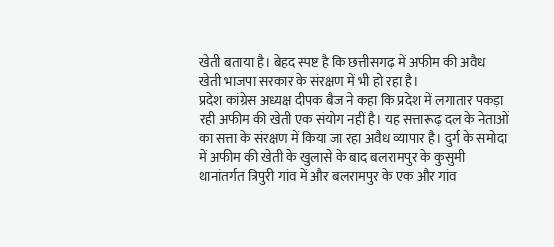खेती बताया है। बेहद स्पष्ट है कि छत्तीसगढ़ में अफीम की अवैध खेती भाजपा सरकार के संरक्षण में भी हो रहा है।
प्रदेश कांग्रेस अध्यक्ष दीपक बैज ने कहा कि प्रदेश में लगातार पकड़ा रही अफीम की खेती एक संयोग नहीं है। यह सत्तारूढ़ दल के नेताओं का सत्ता के संरक्षण में किया जा रहा अवैध व्यापार है। दुर्ग के समोदा में अफीम की खेती के खुलासे के बाद बलरामपुर के कुसुमी थानांतर्गत त्रिपुरी गांव में और बलरामपुर के एक और गांव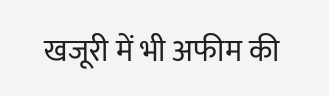खजूरी में भी अफीम की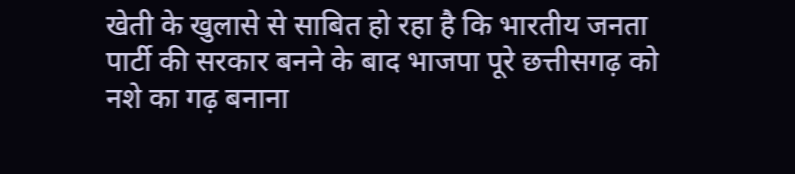खेती के खुलासे से साबित हो रहा है कि भारतीय जनता पार्टी की सरकार बनने के बाद भाजपा पूरे छत्तीसगढ़ को नशे का गढ़ बनाना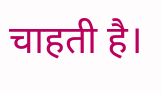चाहती है।